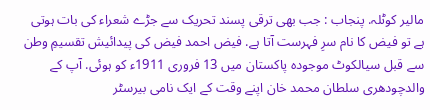مالیر کوٹلہ. پنجاب : جب بھی ترقی پسند تحریک سے جڑے شعراء کی بات ہوتی ہے تو فیض کا نام سرِ فہرست آتا ہے. فیض احمد فیض کی پیدائیش تقسیمِ وطن سے قبل سیالکوٹ موجودہ پاکستان میں 13 فروری 1911ء کو ہوئی. آپ کے والدچودھری سلطان محمد خان اپنے وقت کے ایک نامی بیرسٹر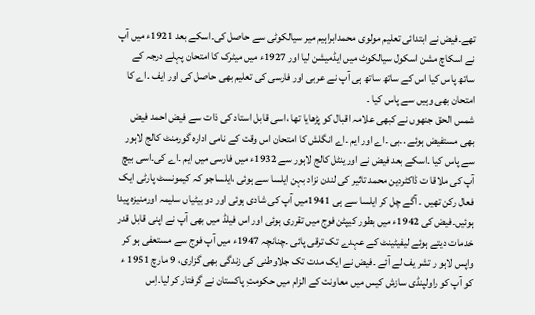تھے۔فیض نے ابتدائی تعلیم مولوی محمدابراہیم میر سیالکوٹی سے حاصل کی۔اسکے بعد 1921ء میں آپ نے اسکاچ مشن اسکول سیالکوٹ میں ایڈمیشن لیا اور 1927ء میں میٹرک کا امتحان پہلے درجہ کے ساتھ پاس کیا اس کے ساتھ ساتھ ہی آپ نے عربی اور فارسی کی تعلیم بھی حاصل کی اور ایف ۔اے کا امتحان بھی وہیں سے پاس کیا ۔
شمس الحق جنھوں نے کبھی علامہ اقبال کو پڑھایا تھا ،اسی قابل استاد کی ذات سے فیض احمد فیض بھی مستفیض ہوئے .۔بی ۔اے اور ایم ۔اے انگلش کا امتحان اس وقت کے نامی ادارہ گورمنٹ کالج لاہور سے پاس کیا ۔اسکے بعد فیض نے اورینٹل کالج لاہور سے 1932ء میں فارسی میں ایم ۔اے کی۔اسی بیچ آپ کی ملاقا ت ڈاکٹردین محمد تاثیر کی لندن نزاد بہن ایلسا سے ہوئی ،ایلساجو کہ کیمونسٹ پارٹی ایک فعال رکن تھیں ۔ آگے چل کر ایلسا سے ہی 1941میں آپ کی شادی ہوئی اور دو بیٹیاں سلیمہ اورمنیزہ پیدا ہوئیں۔فیض کی 1942ء میں بطور کیپٹن فوج میں تقرری ہوئی اور اس فیلڈ میں بھی آپ نے اپنی قابل قدر خدمات دیتے ہوئے لیفیٹینٹ کے عہدے تک ترقی پائی ۔چنانچہ 1947ء میں آپ فوج سے مستعفی ہو کر واپس لاہو ر تشر یف لے آئے ۔فیض نے ایک مدت تک جلاوطنی کی زندگی بھی گزاری، 9 مارچ 1951 ء کو آپ کو راولپنڈی سازش کیس میں معاونت کے الزام میں حکومتِ پاکستان نے گرفتار کر لیا۔اِس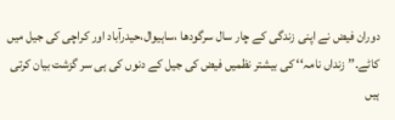دوران فیض نے اپنی زندگی کے چار سال سرگودھا ،ساہیوال،حیدرآباد اور کراچی کی جیل میں کاٹے۔’’ زنداں نامہ‘‘ کی بیشتر نظمیں فیض کی جیل کے دنوں کی ہی سر گزشت بیان کرتی ہیں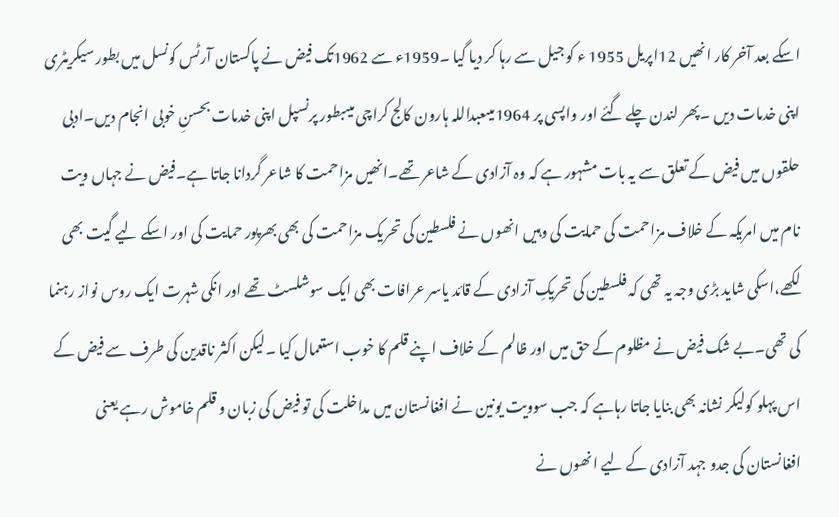اسکے بعد آخر کار انھیں 12اپریل 1955 ء کو جیل سے رہا کر دیا گیا ۔1959ء سے 1962تک فیض نے پاکستان آرٹس کونسل میں بطور سیکریٹری اپنی خدمات دیں ۔پھر لندن چلے گئے اور واپسی پر 1964میںعبداللہ ہارون کالج کراچی میںبطور پرنسپل اپنی خدمات بحسنِ خوبی انجام دیں۔ادبی حلقوں میں فیض کے تعلق سے یہ بات مشہور ہے کہ وہ آزادی کے شاعر تھے۔انھیں مزاحمت کا شاعر گردانا جاتا ہے۔فیض نے جہاں ویت نام میں امریکہ کے خلاف مزاحمت کی حمایت کی وہیں انھوں نے فلسطین کی تحریک مزاحمت کی بھی بھرپور حمایت کی اور اسکے لیے گیت بھی لکھے،اسکی شاید بڑی وجہ یہ تھی کہ فلسطین کی تحریکِ آزادی کے قائد یاسر عرافات بھی ایک سوشلسٹ تھے اور انکی شہرت ایک روس نواز رہنما کی تھی۔بے شک فیض نے مظلوم کے حق میں اور ظالم کے خلاف اپنے قلم کا خوب استعمال کیا ۔لیکن اکثر ناقدین کی طرف سے فیض کے اس پہلو کولیکر نشانہ بھی بنایا جاتا رہاہے کہ جب سوویت یونین نے افغانستان میں مداخلت کی تو فیض کی زبان و قلم خاموش رہے یعنی افغانستان کی جدو جہد آزادی کے لیے انھوں نے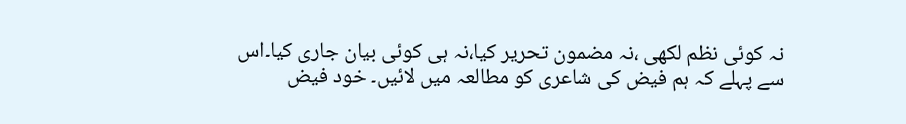نہ کوئی نظم لکھی ،نہ مضمون تحریر کیا،نہ ہی کوئی بیان جاری کیا۔اس سے پہلے کہ ہم فیض کی شاعری کو مطالعہ میں لائیں۔ خود فیض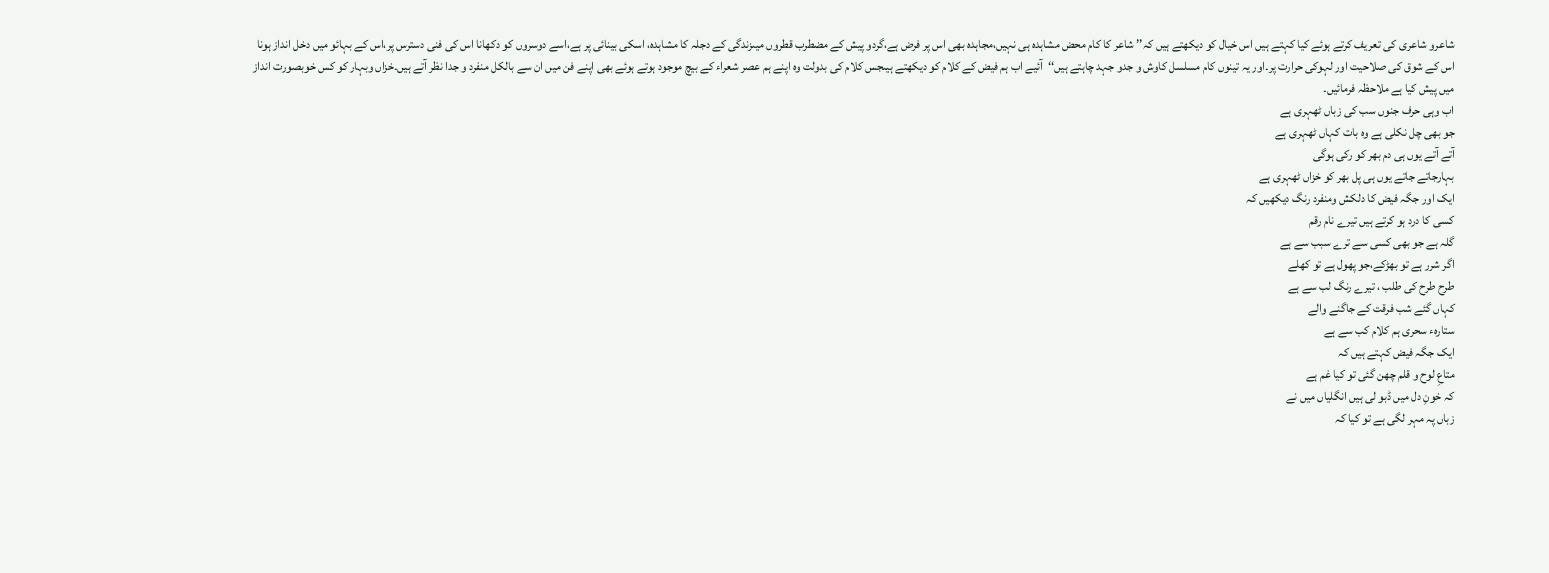شاعرو شاعری کی تعریف کرتے ہوئے کیا کہتے ہیں اس خیال کو دیکھتے ہیں کہ’’ شاعر کا کام محض مشاہدہ ہی نہیں،مجاہدہ بھی اس پر فرض ہے،گردو پیش کے مضطرب قطروں میںزندگی کے دجلہ کا مشاہدہ، اسکی بینائی پر ہے،اسے دوسروں کو دکھانا اس کی فنی دسترس پر،اس کے بہائو میں دخل انداز ہونا اس کے شوق کی صلاحیت اور لہوکی حرارت پر۔اور یہ تینوں کام مسلسل کاوش و جدو جہد چاہتے ہیں‘‘آئیے اب ہم فیض کے کلام کو دیکھتے ہیںجس کلام کی بدولت وہ اپنے ہم عصر شعراء کے بیچ موجود ہوتے ہوئے بھی اپنے فن میں ان سے بالکل منفرد و جدا نظر آتے ہیں۔خزاں وبہار کو کس خوبصورت انداز میں پیش کیا ہے ملاحظہ فرمائیں۔
اب وہی حرف جنوں سب کی زباں ٹھہری ہے
جو بھی چل نکلی ہے وہ بات کہاں ٹھہری ہے
آتے آتے یوں ہی دم بھر کو رکی ہوگی
بہارجاتے جاتے یوں ہی پل بھر کو خزاں ٹھہری ہے
ایک اور جگہ فیض کا دلکش ومنفرد رنگ دیکھیں کہ
کسی کا درد ہو کرتے ہیں تیرے نام رقم
گلہ ہے جو بھی کسی سے ترے سبب سے ہے
اگر شرر ہے تو بھڑکے،جو پھول ہے تو کھلے
طرح طرح کی طلب ، تیرے رنگ لب سے ہے
کہاں گئے شب فرقت کے جاگنے والے
ستارہء سحری ہم کلام کب سے ہے
ایک جگہ فیض کہتے ہیں کہ
متاعِ لوح و قلم چھن گئی تو کیا غم ہے
کہ خونِ دل میں ڈبو لی ہیں انگلیاں میں نے
زباں پہ مہر لگی ہے تو کیا کہ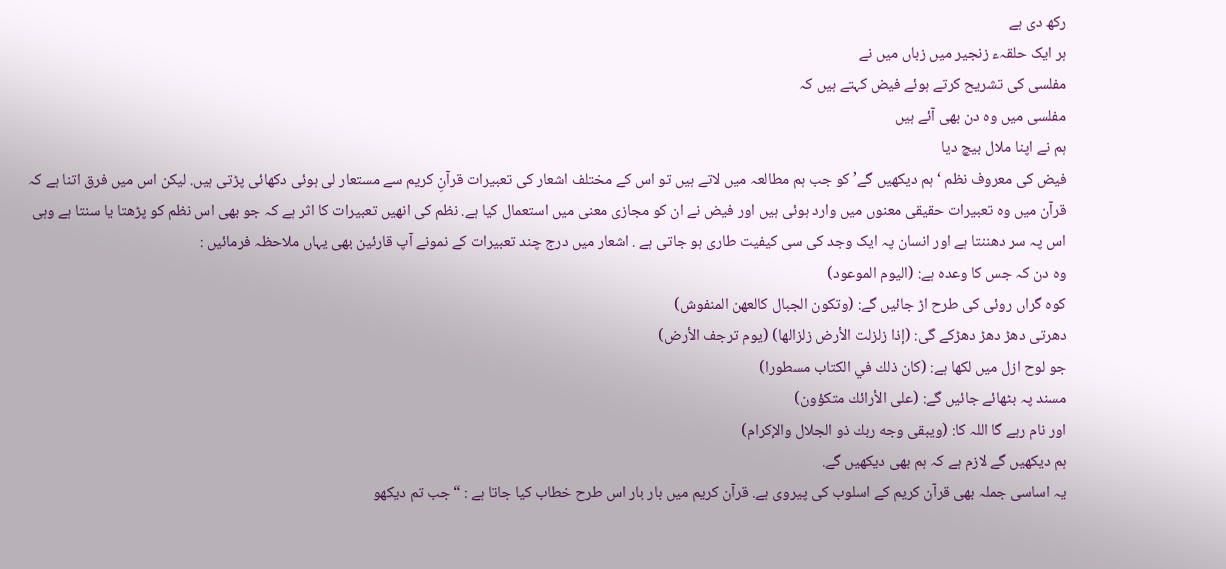رکھ دی ہے
ہر ایک حلقہء زنجیر میں زباں میں نے
مفلسی کی تشریح کرتے ہوئے فیض کہتے ہیں کہ
مفلسی میں وہ دن بھی آئے ہیں
ہم نے اپنا ملال بیچ دیا
فیض کی معروف نظم ‘ہم دیکھیں گے’ کو جب ہم مطالعہ میں لاتے ہیں تو اس کے مختلف اشعار کی تعبیرات قرآنِ کریم سے مستعار لی ہوئی دکھائی پڑتی ہیں. لیکن اس میں فرق اتنا ہے کہ قرآن میں وہ تعبیرات حقیقی معنوں میں وارد ہوئی ہیں اور فیض نے ان کو مجازی معنی میں استعمال کیا ہے. نظم کی انھیں تعبیرات کا اثر ہے کہ جو بھی اس نظم کو پڑھتا یا سنتا ہے وہی اس پہ سر دھننتا ہے اور انسان پہ ایک وجد کی سی کیفیت طاری ہو جاتی ہے . اشعار میں درج چند تعبیرات کے نمونے آپ قارئین بھی یہاں ملاحظہ فرمائیں :
وہ دن کہ جس کا وعدہ ہے: (الیوم الموعود)
کوہ گراں روئی کی طرح اڑ جائیں گے: (وتكون الجبال كالعهن المنفوش)
دھرتی دھڑ دھڑ دھڑکے گی: (إذا زلزلت الأرض زلزالها) (يوم ترجف الأرض)
جو لوح ازل میں لکھا ہے: (كان ذلك في الكتاب مسطورا)
مسند پہ بٹھائے جائیں گے: (على الأرائك متكؤون)
اور نام رہے گا اللہ کا: (ويبقى وجه ربك ذو الجلال والإكرام)
ہم دیکھیں گے لازم ہے کہ ہم بھی دیکھیں گے.
یہ اساسی جملہ بھی قرآن کریم کے اسلوب کی پیروی ہے. قرآن کریم میں بار بار اس طرح خطاب کیا جاتا ہے : “جب تم دیکھو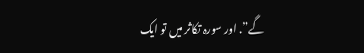گے”. اور سورہ تکاثر میں تو ایک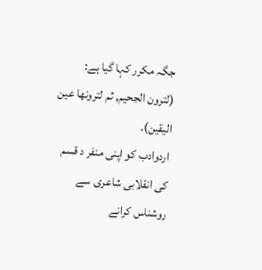جگہ مکرر کہا گیا ہے: (لترون الجحيم, ثم لترونها عين اليقين).
اردوادب کو اپنی منفر د قسم کی انقلابی شاعری سے روشناس کرانے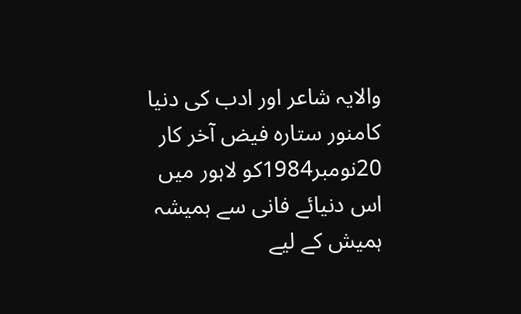والایہ شاعر اور ادب کی دنیا کامنور ستارہ فیض آخر کار 20نومبر1984کو لاہور میں اس دنیائے فانی سے ہمیشہ ہمیش کے لیے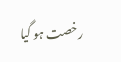رخصت ہو گیا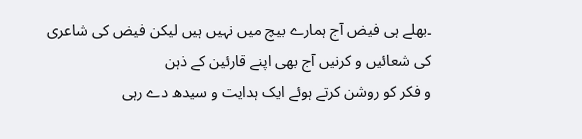۔بھلے ہی فیض آج ہمارے بیچ میں نہیں ہیں لیکن فیض کی شاعری کی شعائیں و کرنیں آج بھی اپنے قارئین کے ذہن
و فکر کو روشن کرتے ہوئے ایک ہدایت و سیدھ دے رہی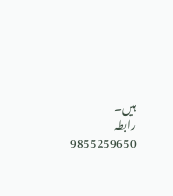ہیں۔
رابطہ 9855259650